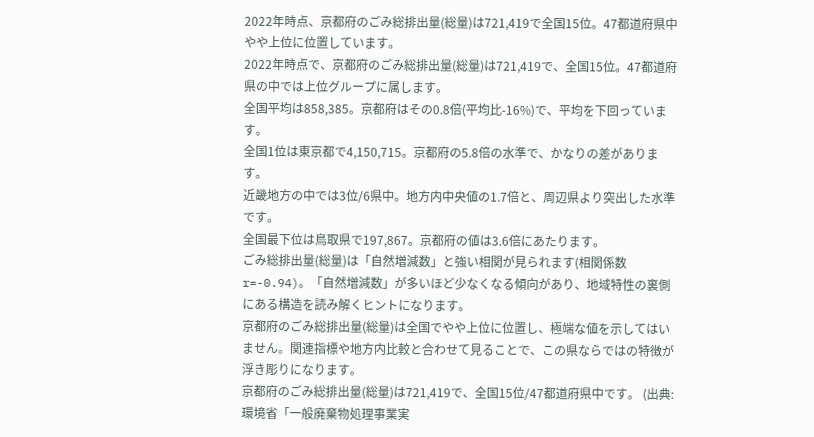2022年時点、京都府のごみ総排出量(総量)は721,419で全国15位。47都道府県中やや上位に位置しています。
2022年時点で、京都府のごみ総排出量(総量)は721,419で、全国15位。47都道府県の中では上位グループに属します。
全国平均は858,385。京都府はその0.8倍(平均比-16%)で、平均を下回っています。
全国1位は東京都で4,150,715。京都府の5.8倍の水準で、かなりの差があります。
近畿地方の中では3位/6県中。地方内中央値の1.7倍と、周辺県より突出した水準です。
全国最下位は鳥取県で197,867。京都府の値は3.6倍にあたります。
ごみ総排出量(総量)は「自然増減数」と強い相関が見られます(相関係数r=-0.94)。「自然増減数」が多いほど少なくなる傾向があり、地域特性の裏側にある構造を読み解くヒントになります。
京都府のごみ総排出量(総量)は全国でやや上位に位置し、極端な値を示してはいません。関連指標や地方内比較と合わせて見ることで、この県ならではの特徴が浮き彫りになります。
京都府のごみ総排出量(総量)は721,419で、全国15位/47都道府県中です。 (出典: 環境省「一般廃棄物処理事業実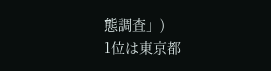態調査」)
1位は東京都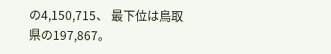の4,150,715、 最下位は鳥取県の197,867。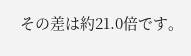その差は約21.0倍です。